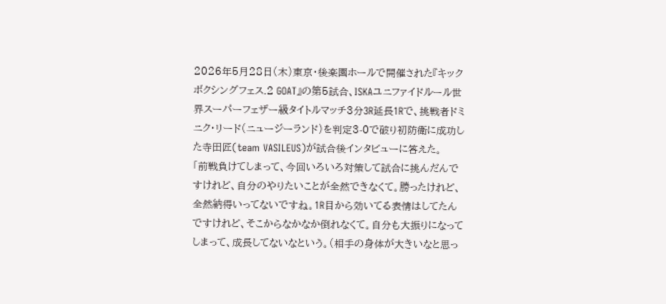2026年5月28日(木)東京・後楽園ホールで開催された『キックボクシングフェス.2 GOAT』の第5試合、ISKAユニファイドルール世界スーパーフェザー級タイトルマッチ3分3R延長1Rで、挑戦者ドミニク・リード(ニュージーランド)を判定3-0で破り初防衛に成功した寺田匠(team VASILEUS)が試合後インタビューに答えた。
「前戦負けてしまって、今回いろいろ対策して試合に挑んだんですけれど、自分のやりたいことが全然できなくて。勝ったけれど、全然納得いってないですね。1R目から効いてる表情はしてたんですけれど、そこからなかなか倒れなくて。自分も大振りになってしまって、成長してないなという。(相手の身体が大きいなと思っ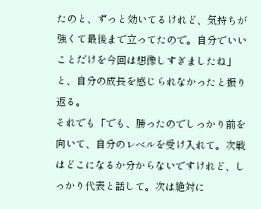たのと、ずっと効いてるけれど、気持ちが強くて最後まで立ってたので。自分でいいことだけを今回は想像しすぎましたね」と、自分の成長を感じられなかったと振り返る。
それでも「でも、勝ったのでしっかり前を向いて、自分のレベルを受け入れて。次戦はどこになるか分からないですけれど、しっかり代表と話して。次は絶対に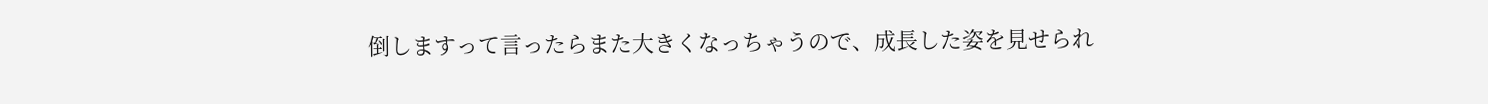倒しますって言ったらまた大きくなっちゃうので、成長した姿を見せられ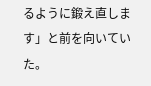るように鍛え直します」と前を向いていた。